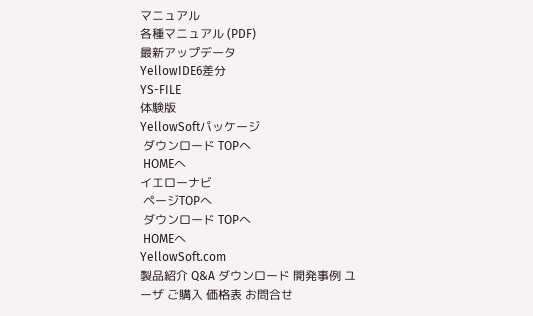マニュアル
各種マニュアル (PDF)
最新アップデータ
YellowIDE6差分
YS-FILE
体験版
YellowSoftパッケージ
 ダウンロード TOPへ
 HOMEへ
イエローナビ
 ページTOPへ
 ダウンロード TOPへ
 HOMEへ
YellowSoft.com
製品紹介 Q&A ダウンロード 開発事例 ユーザ ご購入 価格表 お問合せ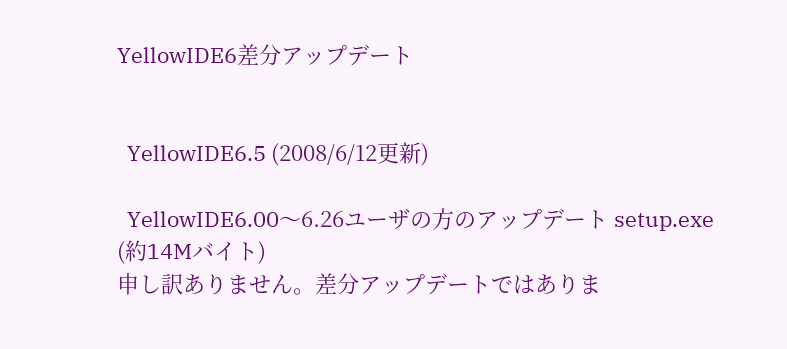YellowIDE6差分アップデート


  YellowIDE6.5 (2008/6/12更新)

  YellowIDE6.00〜6.26ユーザの方のアップデート setup.exe (約14Mバイト)
申し訳ありません。差分アップデートではありま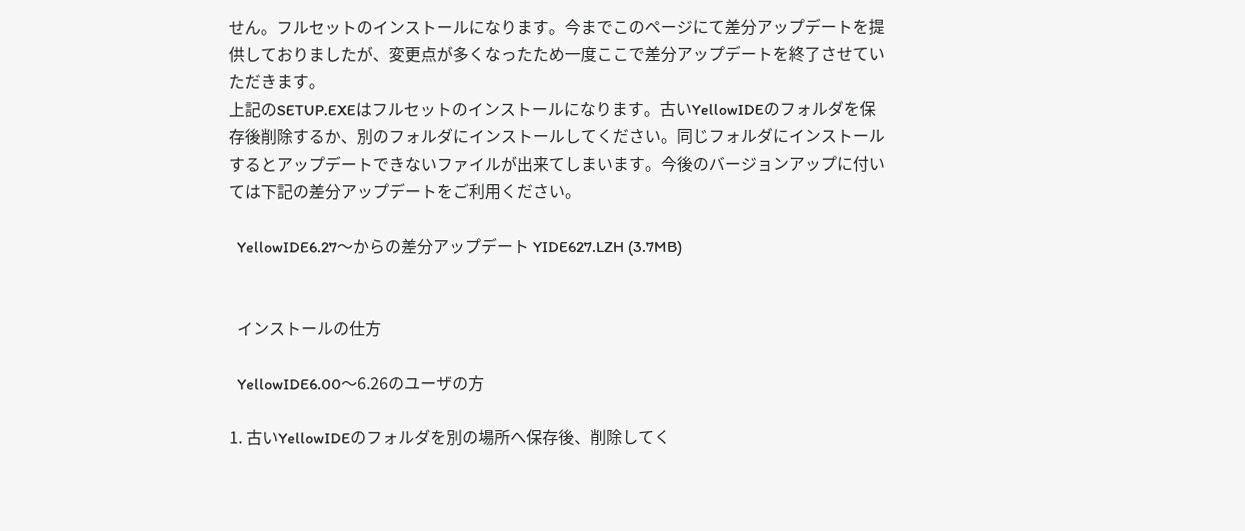せん。フルセットのインストールになります。今までこのページにて差分アップデートを提供しておりましたが、変更点が多くなったため一度ここで差分アップデートを終了させていただきます。
上記のSETUP.EXEはフルセットのインストールになります。古いYellowIDEのフォルダを保存後削除するか、別のフォルダにインストールしてください。同じフォルダにインストールするとアップデートできないファイルが出来てしまいます。今後のバージョンアップに付いては下記の差分アップデートをご利用ください。

  YellowIDE6.27〜からの差分アップデート YIDE627.LZH (3.7MB)


  インストールの仕方

  YellowIDE6.00〜6.26のユーザの方

1. 古いYellowIDEのフォルダを別の場所へ保存後、削除してく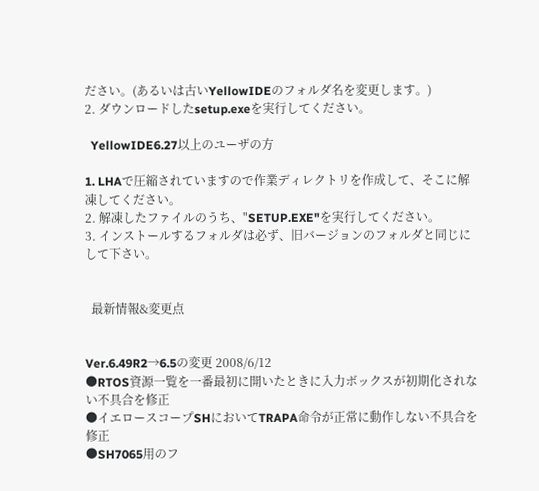ださい。(あるいは古いYellowIDEのフォルダ名を変更します。)
2. ダウンロードしたsetup.exeを実行してください。

  YellowIDE6.27以上のユーザの方

1. LHAで圧縮されていますので作業ディレクトリを作成して、そこに解凍してください。
2. 解凍したファイルのうち、"SETUP.EXE"を実行してください。
3. インストールするフォルダは必ず、旧バージョンのフォルダと同じにして下さい。


  最新情報&変更点


Ver.6.49R2→6.5の変更 2008/6/12
●RTOS資源一覧を一番最初に開いたときに入力ボックスが初期化されない不具合を修正
●イエロースコープSHにおいてTRAPA命令が正常に動作しない不具合を修正
●SH7065用のフ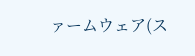ァームウェア(ス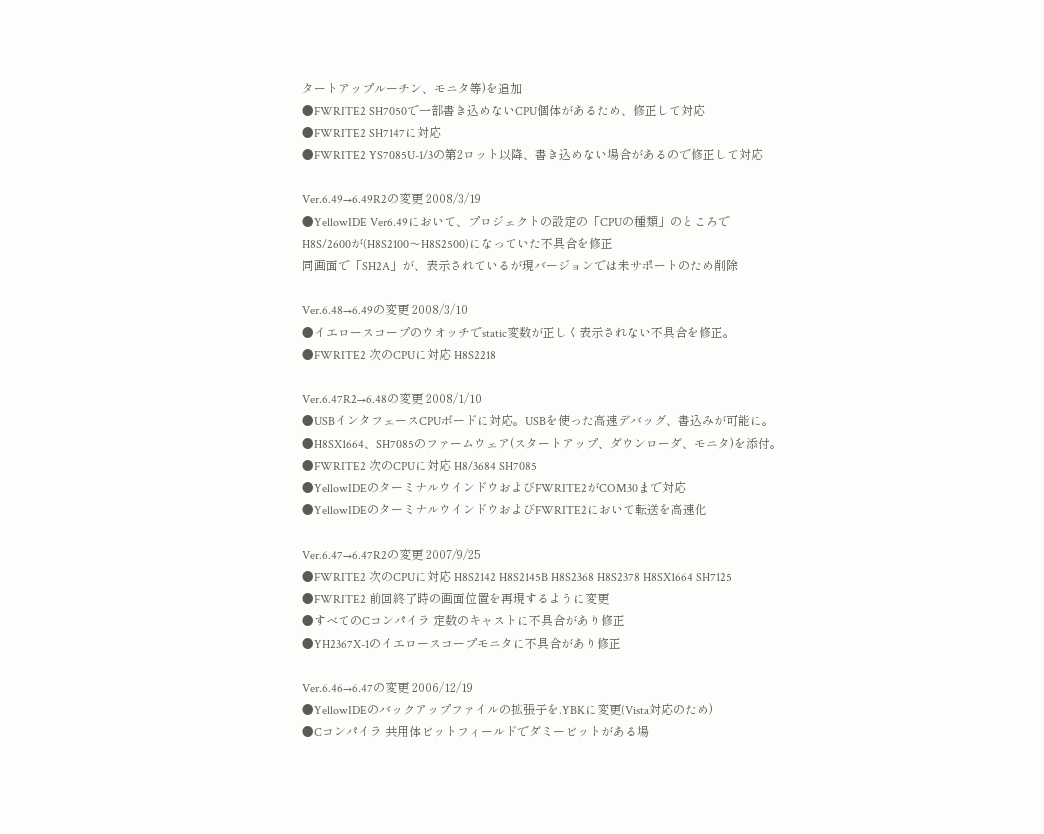タートアップルーチン、モニタ等)を追加
●FWRITE2 SH7050で一部書き込めないCPU個体があるため、修正して対応
●FWRITE2 SH7147に対応
●FWRITE2 YS7085U-1/3の第2ロット以降、書き込めない場合があるので修正して対応

Ver.6.49→6.49R2の変更 2008/3/19
●YellowIDE Ver6.49において、プロジェクトの設定の「CPUの種類」のところで
H8S/2600が(H8S2100〜H8S2500)になっていた不具合を修正
同画面で「SH2A」が、表示されているが現バージョンでは未サポートのため削除

Ver.6.48→6.49の変更 2008/3/10
●イエロースコープのウオッチでstatic変数が正しく表示されない不具合を修正。
●FWRITE2 次のCPUに対応 H8S2218

Ver.6.47R2→6.48の変更 2008/1/10
●USBインタフェースCPUボードに対応。USBを使った高速デバッグ、書込みが可能に。
●H8SX1664、SH7085のファームウェア(スタートアップ、ダウンローダ、モニタ)を添付。
●FWRITE2 次のCPUに対応 H8/3684 SH7085
●YellowIDEのターミナルウインドウおよびFWRITE2がCOM30まで対応
●YellowIDEのターミナルウインドウおよびFWRITE2において転送を高速化

Ver.6.47→6.47R2の変更 2007/9/25
●FWRITE2 次のCPUに対応 H8S2142 H8S2145B H8S2368 H8S2378 H8SX1664 SH7125
●FWRITE2 前回終了時の画面位置を再現するように変更
●すべてのCコンパイラ 定数のキャストに不具合があり修正
●YH2367X-1のイエロースコープモニタに不具合があり修正

Ver.6.46→6.47の変更 2006/12/19
●YellowIDEのバックアップファイルの拡張子を.YBKに変更(Vista対応のため)
●Cコンパイラ 共用体ビットフィールドでダミービットがある場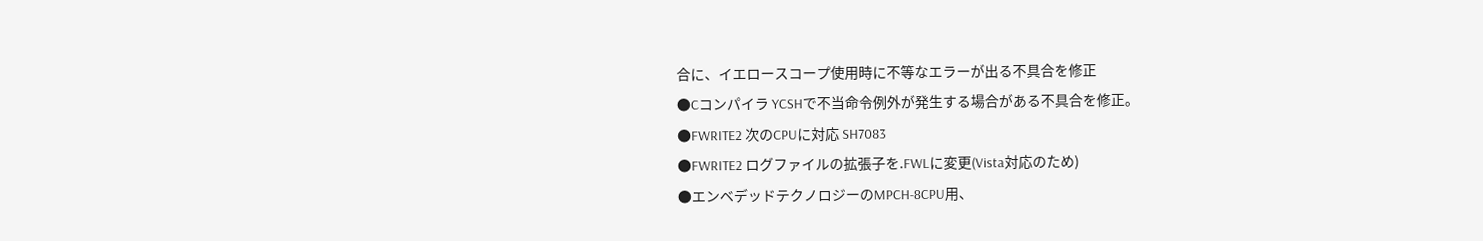合に、イエロースコープ使用時に不等なエラーが出る不具合を修正
●Cコンパイラ YCSHで不当命令例外が発生する場合がある不具合を修正。
●FWRITE2 次のCPUに対応 SH7083
●FWRITE2 ログファイルの拡張子を.FWLに変更(Vista対応のため)
●エンベデッドテクノロジーのMPCH-8CPU用、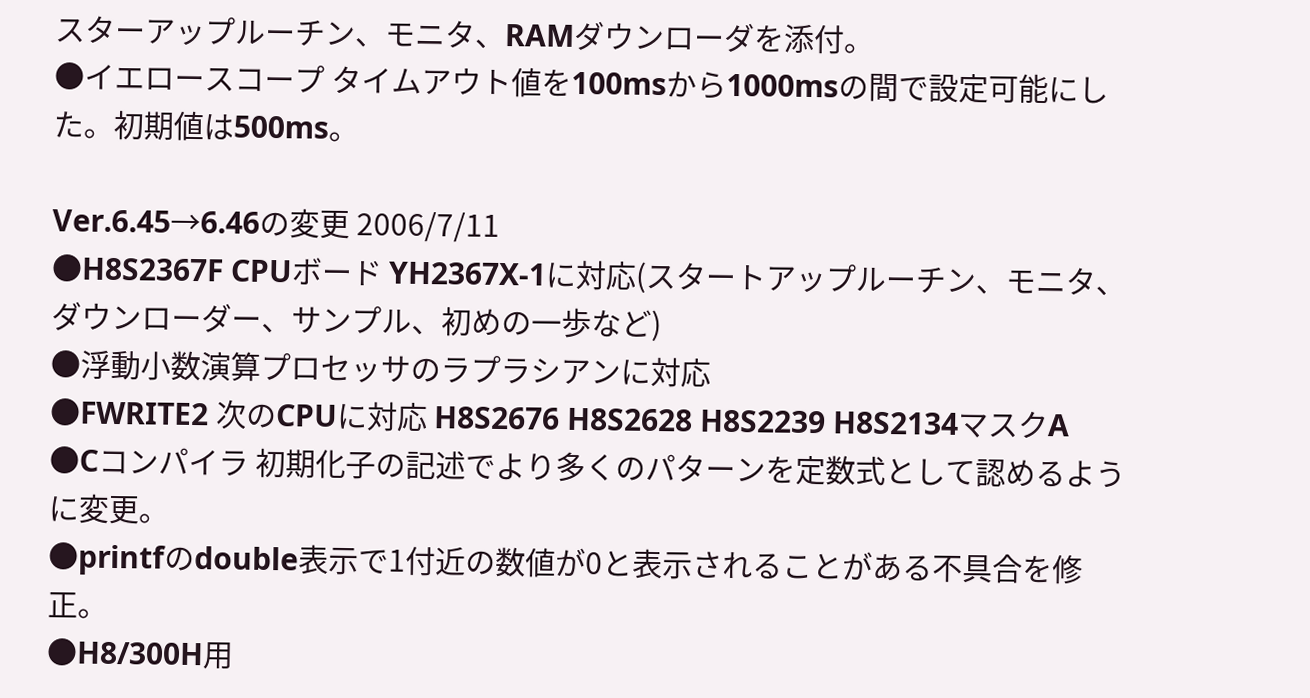スターアップルーチン、モニタ、RAMダウンローダを添付。
●イエロースコープ タイムアウト値を100msから1000msの間で設定可能にした。初期値は500ms。

Ver.6.45→6.46の変更 2006/7/11
●H8S2367F CPUボード YH2367X-1に対応(スタートアップルーチン、モニタ、ダウンローダー、サンプル、初めの一歩など)
●浮動小数演算プロセッサのラプラシアンに対応
●FWRITE2 次のCPUに対応 H8S2676 H8S2628 H8S2239 H8S2134マスクA
●Cコンパイラ 初期化子の記述でより多くのパターンを定数式として認めるように変更。
●printfのdouble表示で1付近の数値が0と表示されることがある不具合を修正。
●H8/300H用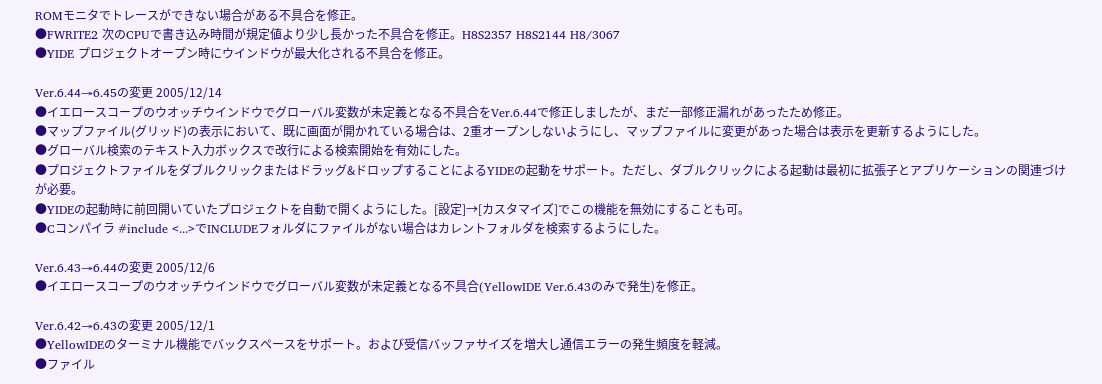ROMモニタでトレースができない場合がある不具合を修正。
●FWRITE2 次のCPUで書き込み時間が規定値より少し長かった不具合を修正。H8S2357 H8S2144 H8/3067
●YIDE プロジェクトオープン時にウインドウが最大化される不具合を修正。

Ver.6.44→6.45の変更 2005/12/14
●イエロースコープのウオッチウインドウでグローバル変数が未定義となる不具合をVer.6.44で修正しましたが、まだ一部修正漏れがあったため修正。
●マップファイル(グリッド)の表示において、既に画面が開かれている場合は、2重オープンしないようにし、マップファイルに変更があった場合は表示を更新するようにした。
●グローバル検索のテキスト入力ボックスで改行による検索開始を有効にした。
●プロジェクトファイルをダブルクリックまたはドラッグ&ドロップすることによるYIDEの起動をサポート。ただし、ダブルクリックによる起動は最初に拡張子とアプリケーションの関連づけが必要。
●YIDEの起動時に前回開いていたプロジェクトを自動で開くようにした。[設定]→[カスタマイズ]でこの機能を無効にすることも可。
●Cコンパイラ #include <...>でINCLUDEフォルダにファイルがない場合はカレントフォルダを検索するようにした。

Ver.6.43→6.44の変更 2005/12/6
●イエロースコープのウオッチウインドウでグローバル変数が未定義となる不具合(YellowIDE Ver.6.43のみで発生)を修正。

Ver.6.42→6.43の変更 2005/12/1
●YellowIDEのターミナル機能でバックスペースをサポート。および受信バッファサイズを増大し通信エラーの発生頻度を軽減。
●ファイル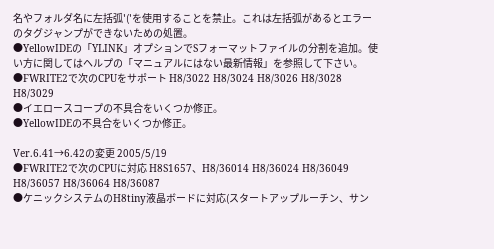名やフォルダ名に左括弧'('を使用することを禁止。これは左括弧があるとエラーのタグジャンプができないための処置。
●YellowIDEの「YLINK」オプションでSフォーマットファイルの分割を追加。使い方に関してはヘルプの「マニュアルにはない最新情報」を参照して下さい。
●FWRITE2で次のCPUをサポート H8/3022 H8/3024 H8/3026 H8/3028 H8/3029
●イエロースコープの不具合をいくつか修正。
●YellowIDEの不具合をいくつか修正。

Ver.6.41→6.42の変更 2005/5/19
●FWRITE2で次のCPUに対応 H8S1657、H8/36014 H8/36024 H8/36049 H8/36057 H8/36064 H8/36087
●ケニックシステムのH8tiny液晶ボードに対応(スタートアップルーチン、サン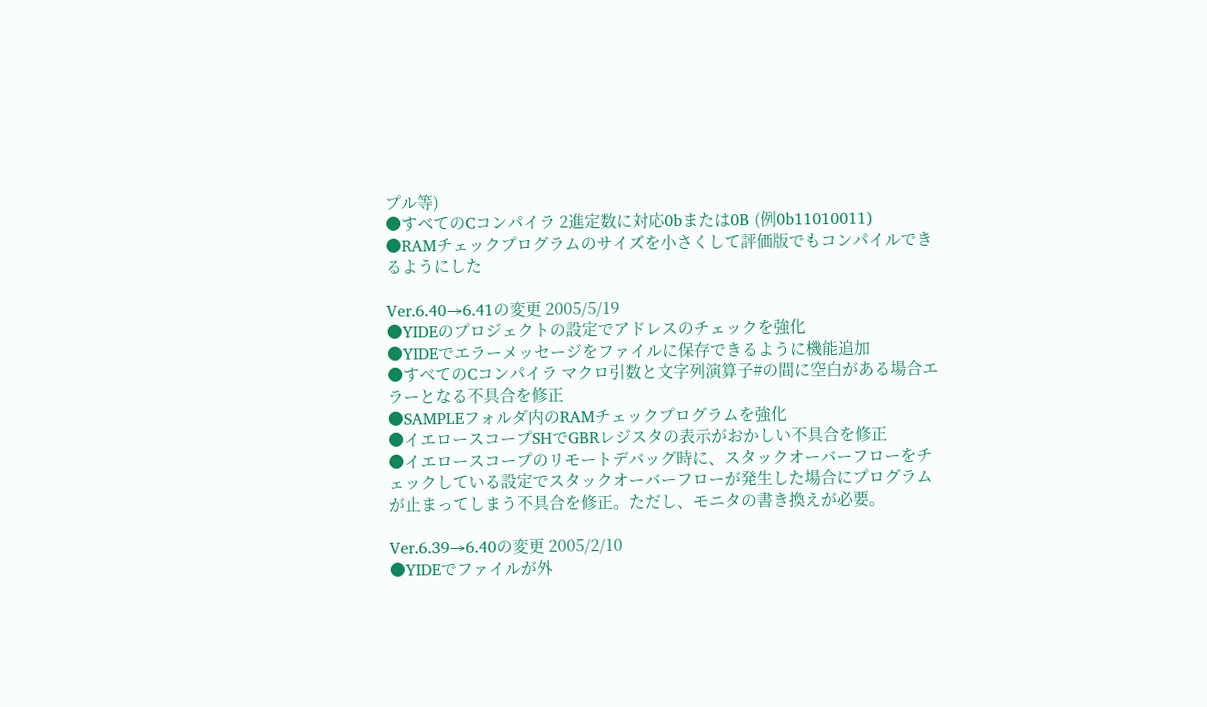プル等)
●すべてのCコンパイラ 2進定数に対応0bまたは0B (例0b11010011)
●RAMチェックプログラムのサイズを小さくして評価版でもコンパイルできるようにした

Ver.6.40→6.41の変更 2005/5/19
●YIDEのプロジェクトの設定でアドレスのチェックを強化
●YIDEでエラーメッセージをファイルに保存できるように機能追加
●すべてのCコンパイラ マクロ引数と文字列演算子#の間に空白がある場合エラーとなる不具合を修正
●SAMPLEフォルダ内のRAMチェックプログラムを強化
●イエロースコープSHでGBRレジスタの表示がおかしい不具合を修正
●イエロースコープのリモートデバッグ時に、スタックオーバーフローをチェックしている設定でスタックオーバーフローが発生した場合にプログラムが止まってしまう不具合を修正。ただし、モニタの書き換えが必要。

Ver.6.39→6.40の変更 2005/2/10
●YIDEでファイルが外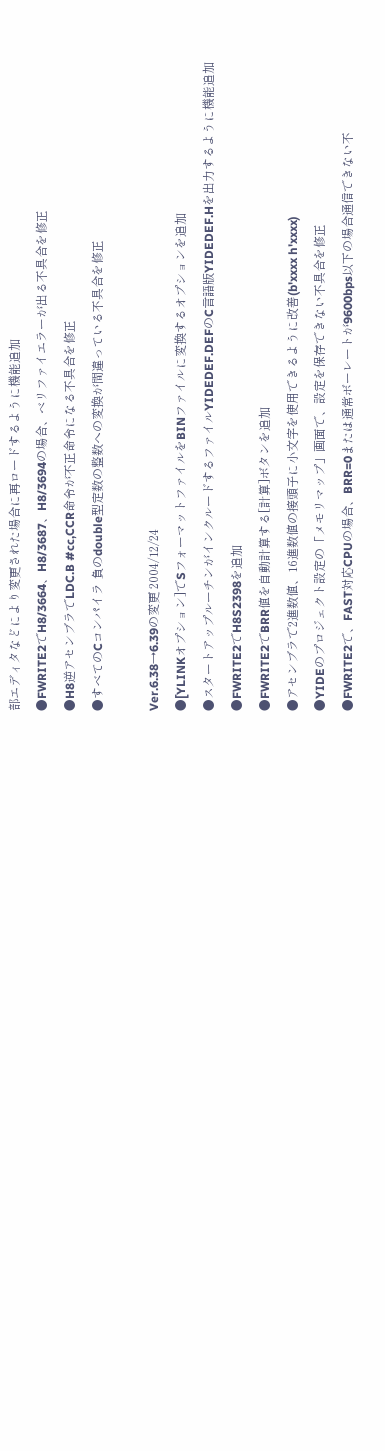部エディタなどにより変更された場合に再ロードするように機能追加
●FWRITE2でH8/3664、H8/3687、H8/3694の場合、ベリファイエラーが出る不具合を修正
●H8逆アセンブラでLDC.B #cc,CCR命令が不正命令になる不具合を修正
●すべてのCコンパイラ 負のdouble型定数の整数への変換が間違っている不具合を修正

Ver.6.38→6.39の変更 2004/12/24
●[YLINKオプション]でSフォーマットファイルをBINファイルに変換するオプションを追加
●スタートアップルーチンがインクルードするファイルYIDEDEF.DEFのC言語版YIDEDEF.Hを出力するように機能追加
●FWRITE2でH8S2398を追加
●FWRITE2でBRR値を自動計算する[計算]ボタンを追加
●アセンブラで2進数値、16進数値の接頭子に小文字を使用できるように改善(b'xxxx h'xxxx)
●YIDEのプロジェクト設定の「メモリマップ」画面で、設定を保存できない不具合を修正
●FWRITE2で、FAST対応CPUの場合、BRR=0または通常ボーレートが9600bps以下の場合通信できない不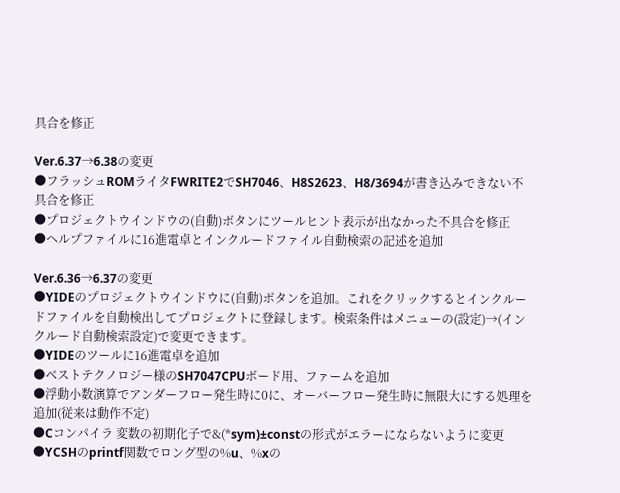具合を修正

Ver.6.37→6.38の変更
●フラッシュROMライタFWRITE2でSH7046、H8S2623、H8/3694が書き込みできない不具合を修正
●プロジェクトウインドウの(自動)ボタンにツールヒント表示が出なかった不具合を修正
●ヘルプファイルに16進電卓とインクルードファイル自動検索の記述を追加

Ver.6.36→6.37の変更
●YIDEのプロジェクトウインドウに(自動)ボタンを追加。これをクリックするとインクルードファイルを自動検出してプロジェクトに登録します。検索条件はメニューの(設定)→(インクルード自動検索設定)で変更できます。
●YIDEのツールに16進電卓を追加
●ベストテクノロジー様のSH7047CPUボード用、ファームを追加
●浮動小数演算でアンダーフロー発生時に0に、オーバーフロー発生時に無限大にする処理を追加(従来は動作不定)
●Cコンパイラ 変数の初期化子で&(*sym)±constの形式がエラーにならないように変更
●YCSHのprintf関数でロング型の%u、%xの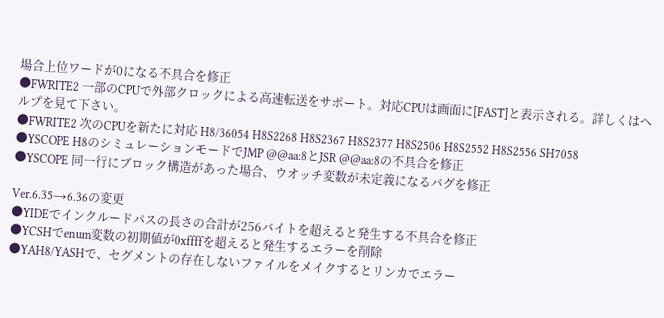場合上位ワードが0になる不具合を修正
●FWRITE2 一部のCPUで外部クロックによる高速転送をサポート。対応CPUは画面に[FAST]と表示される。詳しくはヘルプを見て下さい。
●FWRITE2 次のCPUを新たに対応 H8/36054 H8S2268 H8S2367 H8S2377 H8S2506 H8S2552 H8S2556 SH7058
●YSCOPE H8のシミュレーションモードでJMP @@aa:8とJSR @@aa:8の不具合を修正
●YSCOPE 同一行にブロック構造があった場合、ウオッチ変数が未定義になるバグを修正

Ver.6.35→6.36の変更
●YIDEでインクルードパスの長さの合計が256バイトを超えると発生する不具合を修正
●YCSHでenum変数の初期値が0xffffを超えると発生するエラーを削除
●YAH8/YASHで、セグメントの存在しないファイルをメイクするとリンカでエラー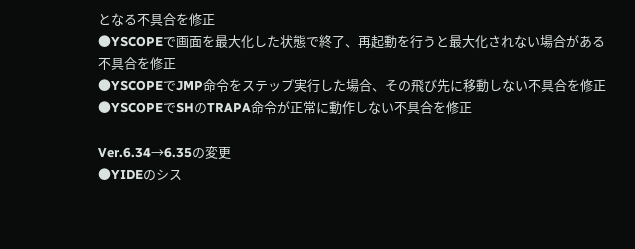となる不具合を修正
●YSCOPEで画面を最大化した状態で終了、再起動を行うと最大化されない場合がある不具合を修正
●YSCOPEでJMP命令をステップ実行した場合、その飛び先に移動しない不具合を修正
●YSCOPEでSHのTRAPA命令が正常に動作しない不具合を修正

Ver.6.34→6.35の変更
●YIDEのシス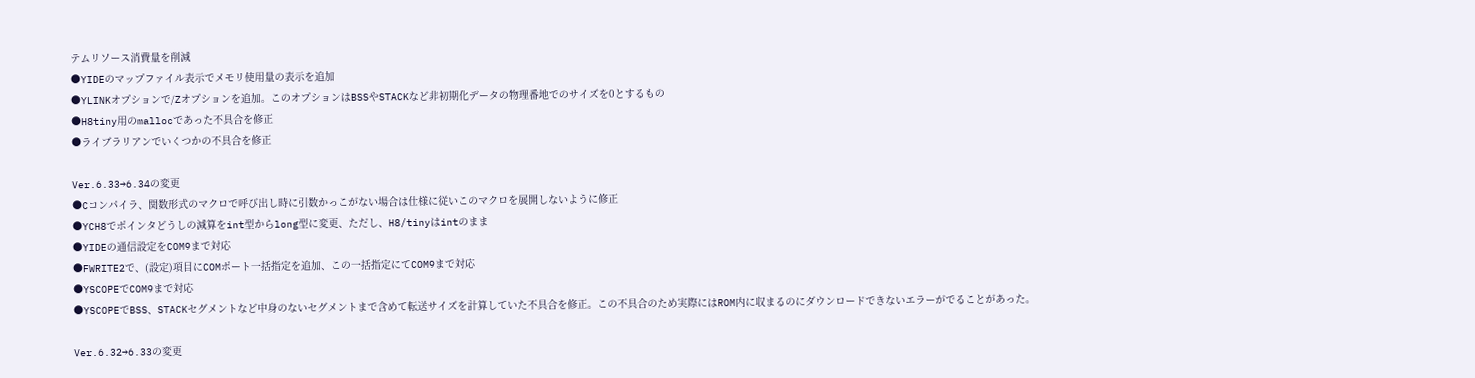テムリソース消費量を削減
●YIDEのマップファイル表示でメモリ使用量の表示を追加
●YLINKオプションで/Zオプションを追加。このオプションはBSSやSTACKなど非初期化データの物理番地でのサイズを0とするもの
●H8tiny用のmallocであった不具合を修正
●ライブラリアンでいくつかの不具合を修正

Ver.6.33→6.34の変更
●Cコンパイラ、関数形式のマクロで呼び出し時に引数かっこがない場合は仕様に従いこのマクロを展開しないように修正
●YCH8でポインタどうしの減算をint型からlong型に変更、ただし、H8/tinyはintのまま
●YIDEの通信設定をCOM9まで対応
●FWRITE2で、(設定)項目にCOMポート一括指定を追加、この一括指定にてCOM9まで対応
●YSCOPEでCOM9まで対応
●YSCOPEでBSS、STACKセグメントなど中身のないセグメントまで含めて転送サイズを計算していた不具合を修正。この不具合のため実際にはROM内に収まるのにダウンロードできないエラーがでることがあった。

Ver.6.32→6.33の変更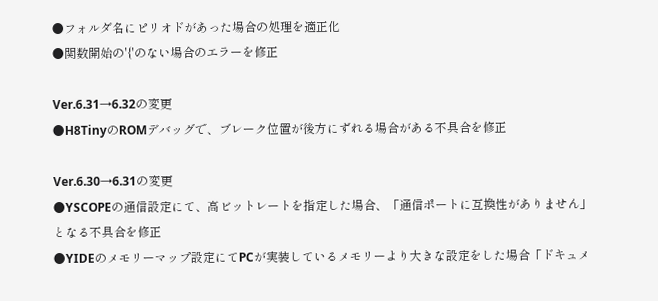●フォルダ名にピリオドがあった場合の処理を適正化
●関数開始の'{'のない場合のエラーを修正

Ver.6.31→6.32の変更
●H8TinyのROMデバッグで、ブレーク位置が後方にずれる場合がある不具合を修正

Ver.6.30→6.31の変更
●YSCOPEの通信設定にて、高ビットレートを指定した場合、「通信ポートに互換性がありません」となる不具合を修正
●YIDEのメモリーマップ設定にてPCが実装しているメモリーより大きな設定をした場合「ドキュメ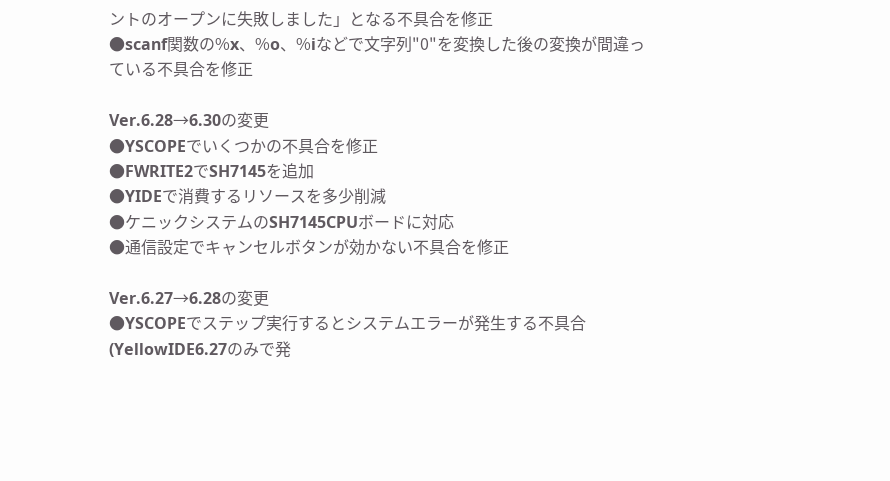ントのオープンに失敗しました」となる不具合を修正
●scanf関数の%x、%o、%iなどで文字列"0"を変換した後の変換が間違っている不具合を修正

Ver.6.28→6.30の変更
●YSCOPEでいくつかの不具合を修正
●FWRITE2でSH7145を追加
●YIDEで消費するリソースを多少削減
●ケニックシステムのSH7145CPUボードに対応
●通信設定でキャンセルボタンが効かない不具合を修正

Ver.6.27→6.28の変更
●YSCOPEでステップ実行するとシステムエラーが発生する不具合(YellowIDE6.27のみで発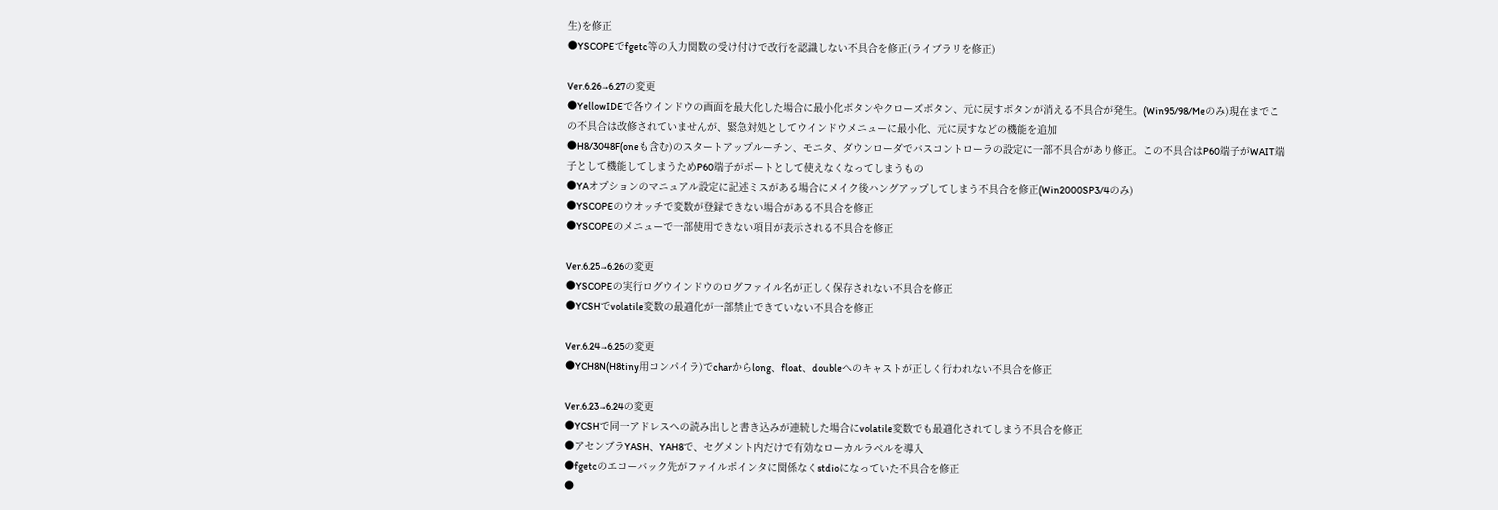生)を修正
●YSCOPEでfgetc等の入力関数の受け付けで改行を認識しない不具合を修正(ライブラリを修正)

Ver.6.26→6.27の変更
●YellowIDEで各ウインドウの画面を最大化した場合に最小化ボタンやクローズボタン、元に戻すボタンが消える不具合が発生。(Win95/98/Meのみ)現在までこの不具合は改修されていませんが、緊急対処としてウインドウメニューに最小化、元に戻すなどの機能を追加
●H8/3048F(oneも含む)のスタートアップルーチン、モニタ、ダウンローダでバスコントローラの設定に一部不具合があり修正。この不具合はP60端子がWAIT端子として機能してしまうためP60端子がポートとして使えなくなってしまうもの
●YAオプションのマニュアル設定に記述ミスがある場合にメイク後ハングアップしてしまう不具合を修正(Win2000SP3/4のみ)
●YSCOPEのウオッチで変数が登録できない場合がある不具合を修正
●YSCOPEのメニューで一部使用できない項目が表示される不具合を修正

Ver.6.25→6.26の変更
●YSCOPEの実行ログウインドウのログファイル名が正しく保存されない不具合を修正
●YCSHでvolatile変数の最適化が一部禁止できていない不具合を修正

Ver.6.24→6.25の変更
●YCH8N(H8tiny用コンパイラ)でcharからlong、float、doubleへのキャストが正しく行われない不具合を修正

Ver.6.23→6.24の変更
●YCSHで同一アドレスへの読み出しと書き込みが連続した場合にvolatile変数でも最適化されてしまう不具合を修正
●アセンブラYASH、YAH8で、セグメント内だけで有効なローカルラベルを導入
●fgetcのエコーバック先がファイルポインタに関係なくstdioになっていた不具合を修正
●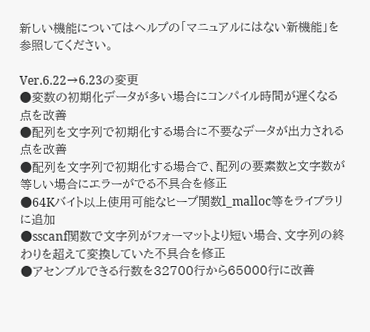新しい機能についてはヘルプの「マニュアルにはない新機能」を参照してください。

Ver.6.22→6.23の変更
●変数の初期化データが多い場合にコンパイル時間が遅くなる点を改善
●配列を文字列で初期化する場合に不要なデータが出力される点を改善
●配列を文字列で初期化する場合で、配列の要素数と文字数が等しい場合にエラーがでる不具合を修正
●64Kバイト以上使用可能なヒープ関数l_malloc等をライブラリに追加
●sscanf関数で文字列がフォーマットより短い場合、文字列の終わりを超えて変換していた不具合を修正
●アセンブルできる行数を32700行から65000行に改善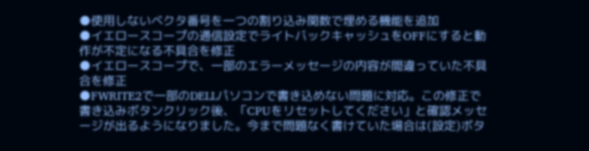●使用しないベクタ番号を一つの割り込み関数で埋める機能を追加
●イエロースコープの通信設定でライトバックキャッシュをOFFにすると動作が不定になる不具合を修正
●イエロースコープで、一部のエラーメッセージの内容が間違っていた不具合を修正
●FWRITE2で一部のDELLパソコンで書き込めない問題に対応。この修正で書き込みボタンクリック後、「CPUをリセットしてください」と確認メッセージが出るようになりました。今まで問題なく書けていた場合は(設定)ボタ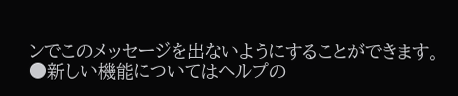ンでこのメッセージを出ないようにすることができます。
●新しい機能についてはヘルプの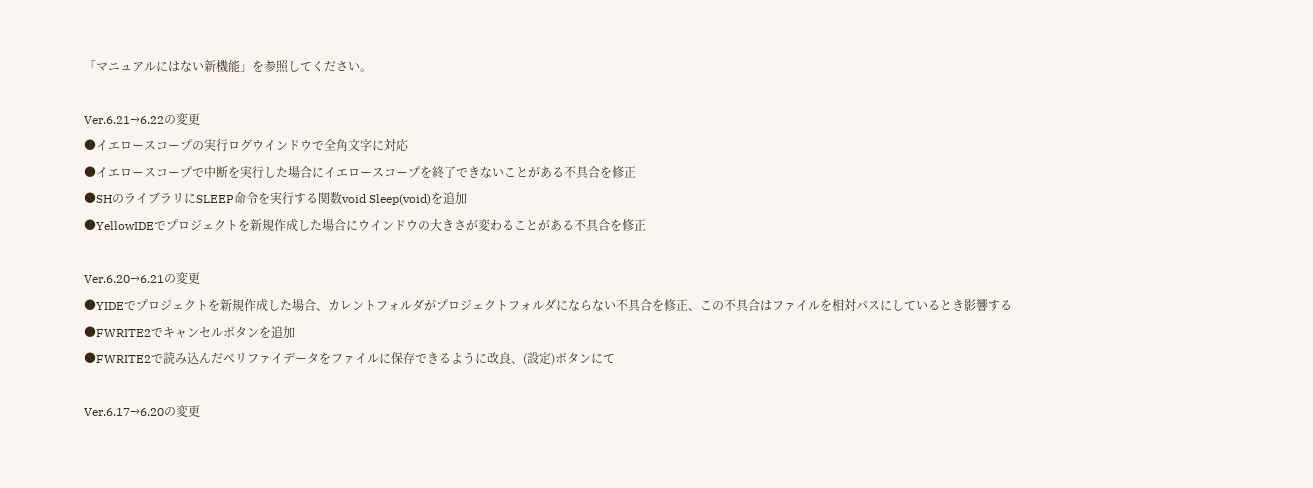「マニュアルにはない新機能」を参照してください。

Ver.6.21→6.22の変更
●イエロースコープの実行ログウインドウで全角文字に対応
●イエロースコープで中断を実行した場合にイエロースコープを終了できないことがある不具合を修正
●SHのライブラリにSLEEP命令を実行する関数void Sleep(void)を追加
●YellowIDEでプロジェクトを新規作成した場合にウインドウの大きさが変わることがある不具合を修正

Ver.6.20→6.21の変更
●YIDEでプロジェクトを新規作成した場合、カレントフォルダがプロジェクトフォルダにならない不具合を修正、この不具合はファイルを相対パスにしているとき影響する
●FWRITE2でキャンセルボタンを追加
●FWRITE2で読み込んだベリファイデータをファイルに保存できるように改良、(設定)ボタンにて

Ver.6.17→6.20の変更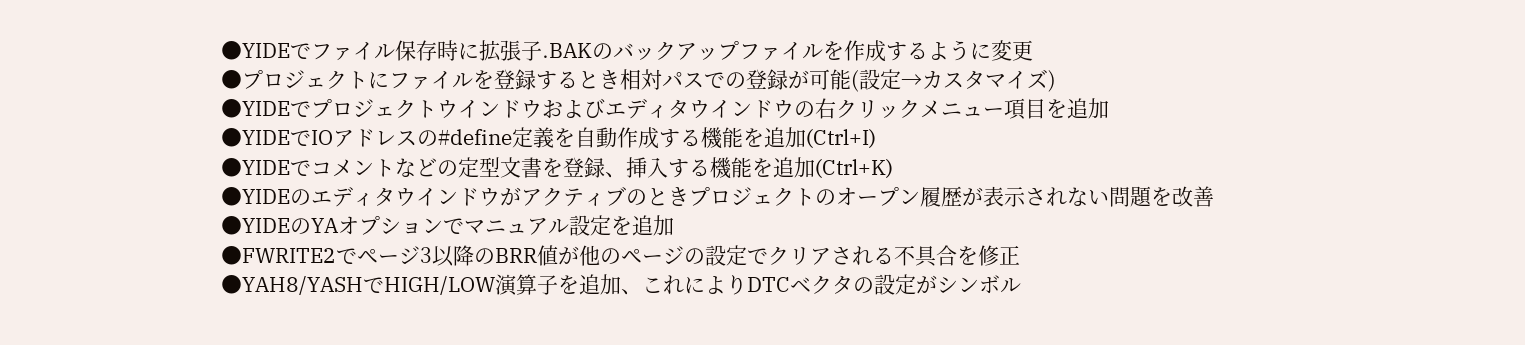●YIDEでファイル保存時に拡張子.BAKのバックアップファイルを作成するように変更
●プロジェクトにファイルを登録するとき相対パスでの登録が可能(設定→カスタマイズ)
●YIDEでプロジェクトウインドウおよびエディタウインドウの右クリックメニュー項目を追加
●YIDEでIOアドレスの#define定義を自動作成する機能を追加(Ctrl+I)
●YIDEでコメントなどの定型文書を登録、挿入する機能を追加(Ctrl+K)
●YIDEのエディタウインドウがアクティブのときプロジェクトのオープン履歴が表示されない問題を改善
●YIDEのYAオプションでマニュアル設定を追加
●FWRITE2でページ3以降のBRR値が他のページの設定でクリアされる不具合を修正
●YAH8/YASHでHIGH/LOW演算子を追加、これによりDTCベクタの設定がシンボル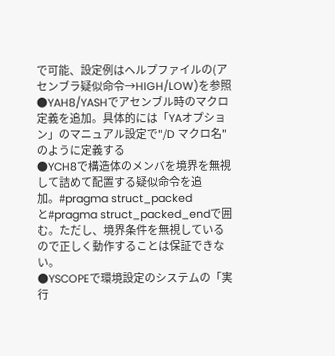で可能、設定例はヘルプファイルの(アセンブラ疑似命令→HIGH/LOW)を参照
●YAH8/YASHでアセンブル時のマクロ定義を追加。具体的には「YAオプション」のマニュアル設定で"/D マクロ名"のように定義する
●YCH8で構造体のメンバを境界を無視して詰めて配置する疑似命令を追加。#pragma struct_packedと#pragma struct_packed_endで囲む。ただし、境界条件を無視しているので正しく動作することは保証できない。
●YSCOPEで環境設定のシステムの「実行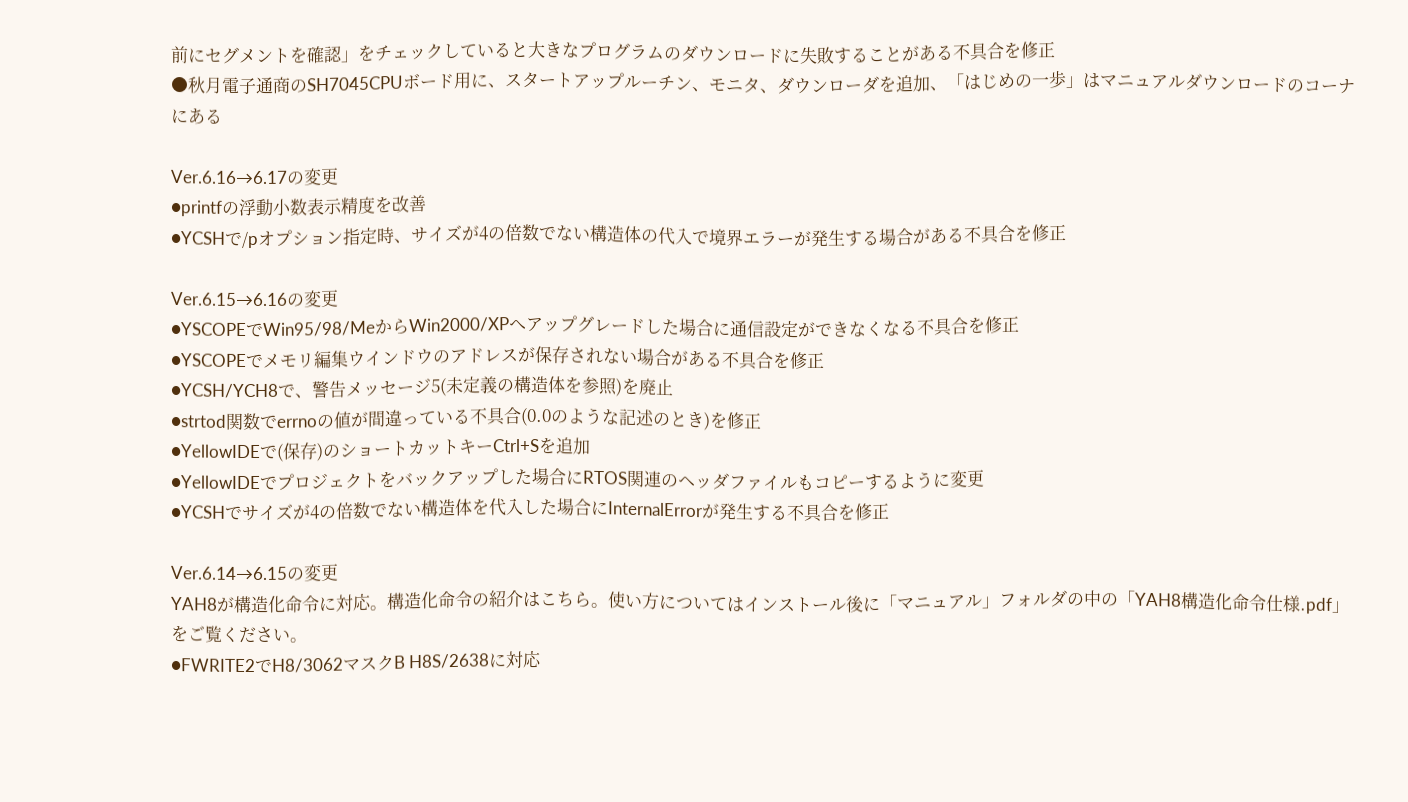前にセグメントを確認」をチェックしていると大きなプログラムのダウンロードに失敗することがある不具合を修正
●秋月電子通商のSH7045CPUボード用に、スタートアップルーチン、モニタ、ダウンローダを追加、「はじめの一歩」はマニュアルダウンロードのコーナにある

Ver.6.16→6.17の変更
●printfの浮動小数表示精度を改善
●YCSHで/pオプション指定時、サイズが4の倍数でない構造体の代入で境界エラーが発生する場合がある不具合を修正

Ver.6.15→6.16の変更
●YSCOPEでWin95/98/MeからWin2000/XPへアップグレードした場合に通信設定ができなくなる不具合を修正
●YSCOPEでメモリ編集ウインドウのアドレスが保存されない場合がある不具合を修正
●YCSH/YCH8で、警告メッセージ5(未定義の構造体を参照)を廃止
●strtod関数でerrnoの値が間違っている不具合(0.0のような記述のとき)を修正
●YellowIDEで(保存)のショートカットキーCtrl+Sを追加
●YellowIDEでプロジェクトをバックアップした場合にRTOS関連のヘッダファイルもコピーするように変更
●YCSHでサイズが4の倍数でない構造体を代入した場合にInternalErrorが発生する不具合を修正

Ver.6.14→6.15の変更
YAH8が構造化命令に対応。構造化命令の紹介はこちら。使い方についてはインストール後に「マニュアル」フォルダの中の「YAH8構造化命令仕様.pdf」をご覧ください。
●FWRITE2でH8/3062マスクB H8S/2638に対応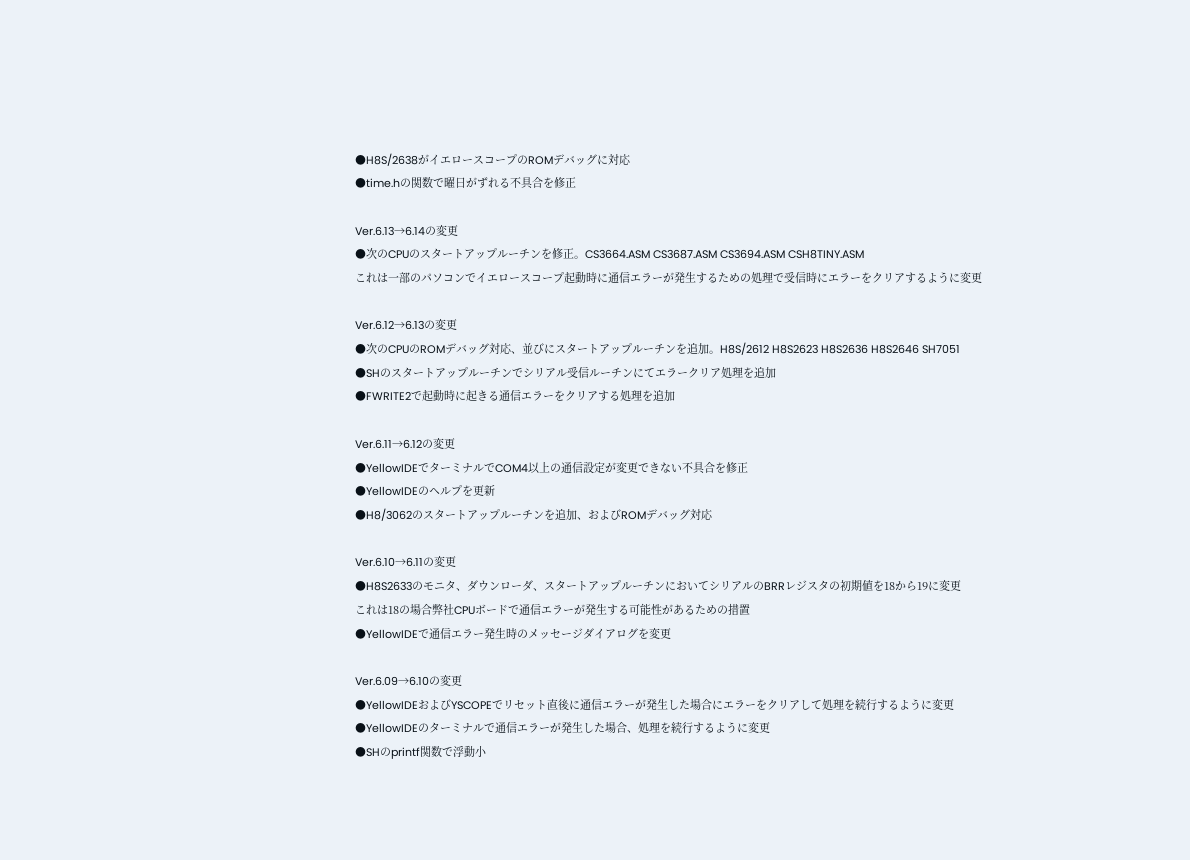●H8S/2638がイエロースコープのROMデバッグに対応
●time.hの関数で曜日がずれる不具合を修正

Ver.6.13→6.14の変更
●次のCPUのスタートアップルーチンを修正。CS3664.ASM CS3687.ASM CS3694.ASM CSH8TINY.ASM
これは一部のパソコンでイエロースコープ起動時に通信エラーが発生するための処理で受信時にエラーをクリアするように変更

Ver.6.12→6.13の変更
●次のCPUのROMデバッグ対応、並びにスタートアップルーチンを追加。H8S/2612 H8S2623 H8S2636 H8S2646 SH7051
●SHのスタートアップルーチンでシリアル受信ルーチンにてエラークリア処理を追加
●FWRITE2で起動時に起きる通信エラーをクリアする処理を追加

Ver.6.11→6.12の変更
●YellowIDEでターミナルでCOM4以上の通信設定が変更できない不具合を修正
●YellowIDEのヘルプを更新
●H8/3062のスタートアップルーチンを追加、およびROMデバッグ対応

Ver.6.10→6.11の変更
●H8S2633のモニタ、ダウンローダ、スタートアップルーチンにおいてシリアルのBRRレジスタの初期値を18から19に変更
これは18の場合弊社CPUボードで通信エラーが発生する可能性があるための措置
●YellowIDEで通信エラー発生時のメッセージダイアログを変更

Ver.6.09→6.10の変更
●YellowIDEおよびYSCOPEでリセット直後に通信エラーが発生した場合にエラーをクリアして処理を続行するように変更
●YellowIDEのターミナルで通信エラーが発生した場合、処理を続行するように変更
●SHのprintf関数で浮動小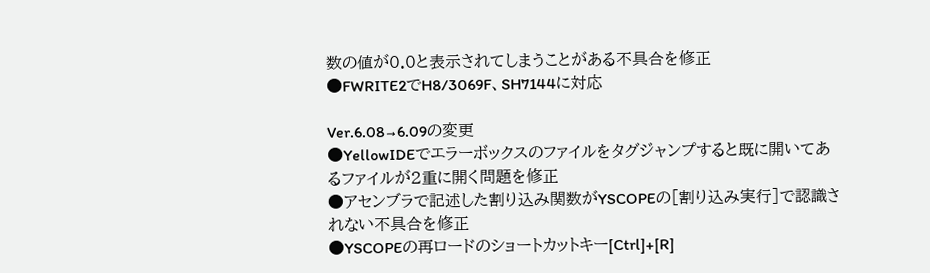数の値が0.0と表示されてしまうことがある不具合を修正
●FWRITE2でH8/3069F、SH7144に対応

Ver.6.08→6.09の変更
●YellowIDEでエラーボックスのファイルをタグジャンプすると既に開いてあるファイルが2重に開く問題を修正
●アセンブラで記述した割り込み関数がYSCOPEの[割り込み実行]で認識されない不具合を修正
●YSCOPEの再ロードのショートカットキー[Ctrl]+[R]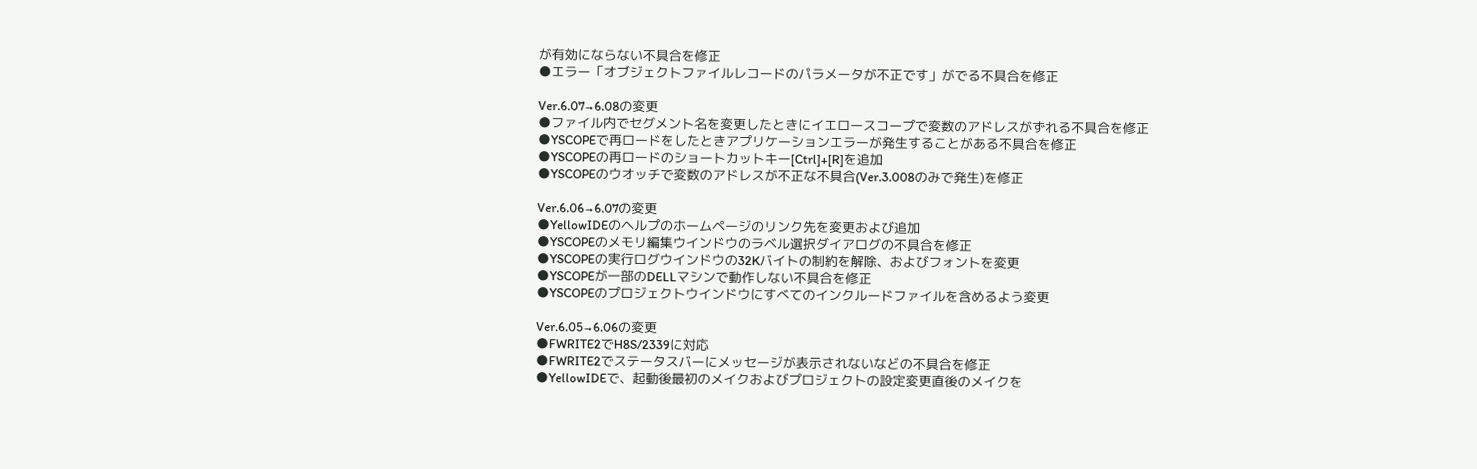が有効にならない不具合を修正
●エラー「オブジェクトファイルレコードのパラメータが不正です」がでる不具合を修正

Ver.6.07→6.08の変更
●ファイル内でセグメント名を変更したときにイエロースコープで変数のアドレスがずれる不具合を修正
●YSCOPEで再ロードをしたときアプリケーションエラーが発生することがある不具合を修正
●YSCOPEの再ロードのショートカットキー[Ctrl]+[R]を追加
●YSCOPEのウオッチで変数のアドレスが不正な不具合(Ver.3.008のみで発生)を修正

Ver.6.06→6.07の変更
●YellowIDEのヘルプのホームページのリンク先を変更および追加
●YSCOPEのメモリ編集ウインドウのラベル選択ダイアログの不具合を修正
●YSCOPEの実行ログウインドウの32Kバイトの制約を解除、およびフォントを変更
●YSCOPEが一部のDELLマシンで動作しない不具合を修正
●YSCOPEのプロジェクトウインドウにすべてのインクルードファイルを含めるよう変更

Ver.6.05→6.06の変更
●FWRITE2でH8S/2339に対応
●FWRITE2でステータスバーにメッセージが表示されないなどの不具合を修正
●YellowIDEで、起動後最初のメイクおよびプロジェクトの設定変更直後のメイクを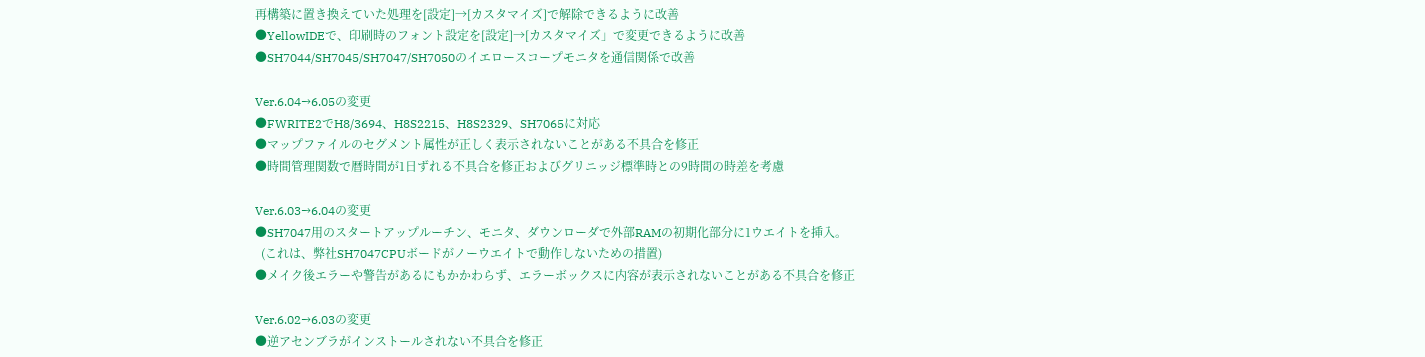再構築に置き換えていた処理を[設定]→[カスタマイズ]で解除できるように改善
●YellowIDEで、印刷時のフォント設定を[設定]→[カスタマイズ」で変更できるように改善
●SH7044/SH7045/SH7047/SH7050のイエロースコープモニタを通信関係で改善

Ver.6.04→6.05の変更
●FWRITE2でH8/3694、H8S2215、H8S2329、SH7065に対応
●マップファイルのセグメント属性が正しく表示されないことがある不具合を修正
●時間管理関数で暦時間が1日ずれる不具合を修正およびグリニッジ標準時との9時間の時差を考慮

Ver.6.03→6.04の変更
●SH7047用のスタートアップルーチン、モニタ、ダウンローダで外部RAMの初期化部分に1ウエイトを挿入。
  (これは、弊社SH7047CPUボードがノーウエイトで動作しないための措置)
●メイク後エラーや警告があるにもかかわらず、エラーボックスに内容が表示されないことがある不具合を修正

Ver.6.02→6.03の変更
●逆アセンブラがインストールされない不具合を修正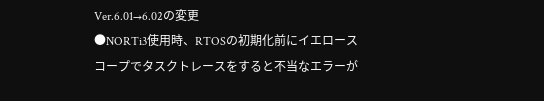Ver.6.01→6.02の変更
●NORTi3使用時、RTOSの初期化前にイエロースコープでタスクトレースをすると不当なエラーが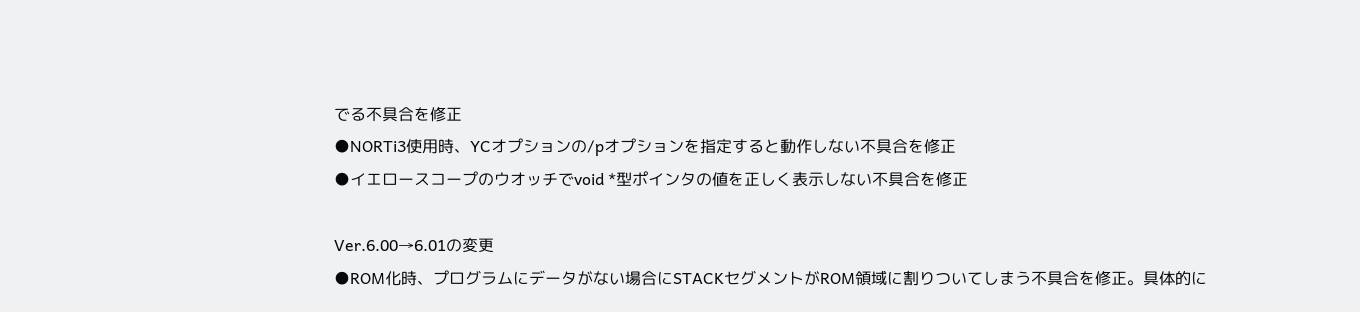でる不具合を修正
●NORTi3使用時、YCオプションの/pオプションを指定すると動作しない不具合を修正
●イエロースコープのウオッチでvoid *型ポインタの値を正しく表示しない不具合を修正

Ver.6.00→6.01の変更
●ROM化時、プログラムにデータがない場合にSTACKセグメントがROM領域に割りついてしまう不具合を修正。具体的に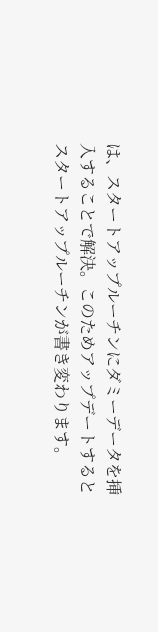は、スタートアップルーチンにダミーデータを挿入することで解決。このためアップデートするとスタートアップルーチンが書き変わります。